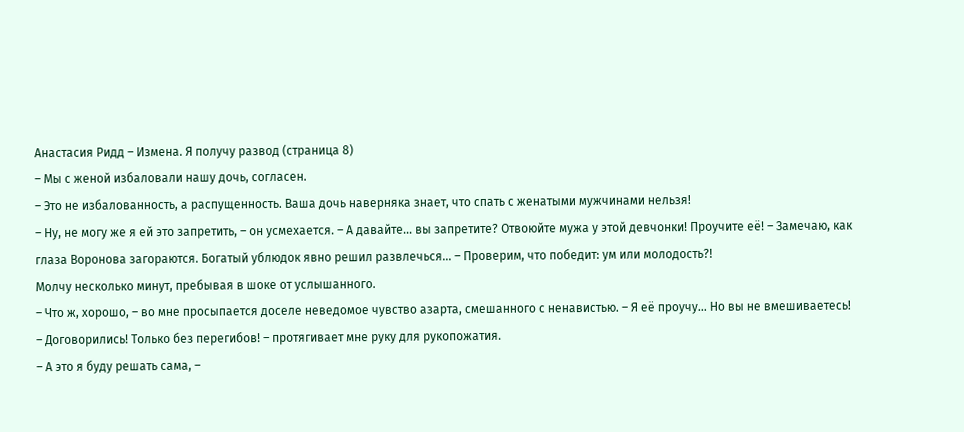Анастасия Ридд – Измена. Я получу развод (страница 8)
– Мы с женой избаловали нашу дочь, согласен.
– Это не избалованность, а распущенность. Ваша дочь наверняка знает, что спать с женатыми мужчинами нельзя!
– Ну, не могу же я ей это запретить, – он усмехается. – А давайте... вы запретите? Отвоюйте мужа у этой девчонки! Проучите её! – Замечаю, как глаза Воронова загораются. Богатый ублюдок явно решил развлечься... – Проверим, что победит: ум или молодость?!
Молчу несколько минут, пребывая в шоке от услышанного.
– Что ж, хорошо, – во мне просыпается доселе неведомое чувство азарта, смешанного с ненавистью. – Я её проучу... Но вы не вмешиваетесь!
– Договорились! Только без перегибов! – протягивает мне руку для рукопожатия.
– А это я буду решать сама, –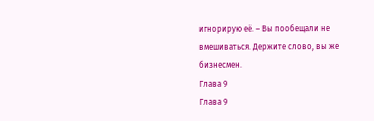игнорирую её. – Вы пообещали не вмешиваться. Держите слово, вы же бизнесмен.
Глава 9
Глава 9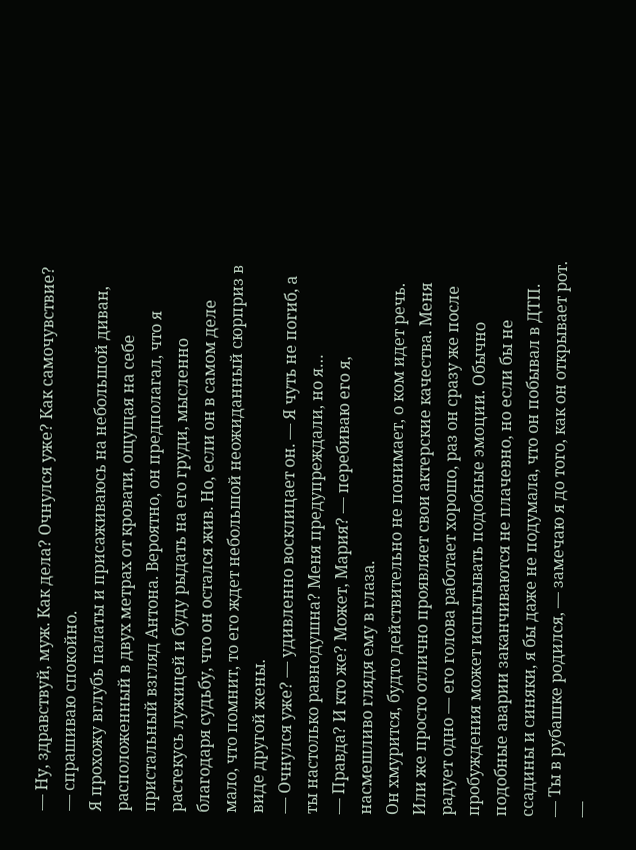— Ну, здравствуй, муж. Как дела? Очнулся уже? Как самочувствие? — спрашиваю спокойно.
Я прохожу вглубь палаты и присаживаюсь на небольшой диван, расположенный в двух метрах от кровати, ощущая на себе пристальный взгляд Антона. Вероятно, он предполагал, что я растекусь лужицей и буду рыдать на его груди, мысленно благодаря судьбу, что он остался жив. Но, если он в самом деле мало, что помнит, то его ждет небольшой неожиданный сюрприз в виде другой жены.
— Очнулся уже? — удивленно восклицает он. — Я чуть не погиб, а ты настолько равнодушна? Меня предупреждали, но я…
— Правда? И кто же? Может, Мария? — перебиваю его я, насмешливо глядя ему в глаза.
Он хмурится, будто действительно не понимает, о ком идет речь. Или же просто отлично проявляет свои актерские качества. Меня радует одно — его голова работает хорошо, раз он сразу же после пробуждения может испытывать подобные эмоции. Обычно подобные аварии заканчиваются не плачевно, но если бы не ссадины и синяки, я бы даже не подумала, что он побывал в ДТП.
— Ты в рубашке родился, — замечаю я до того, как он открывает рот. —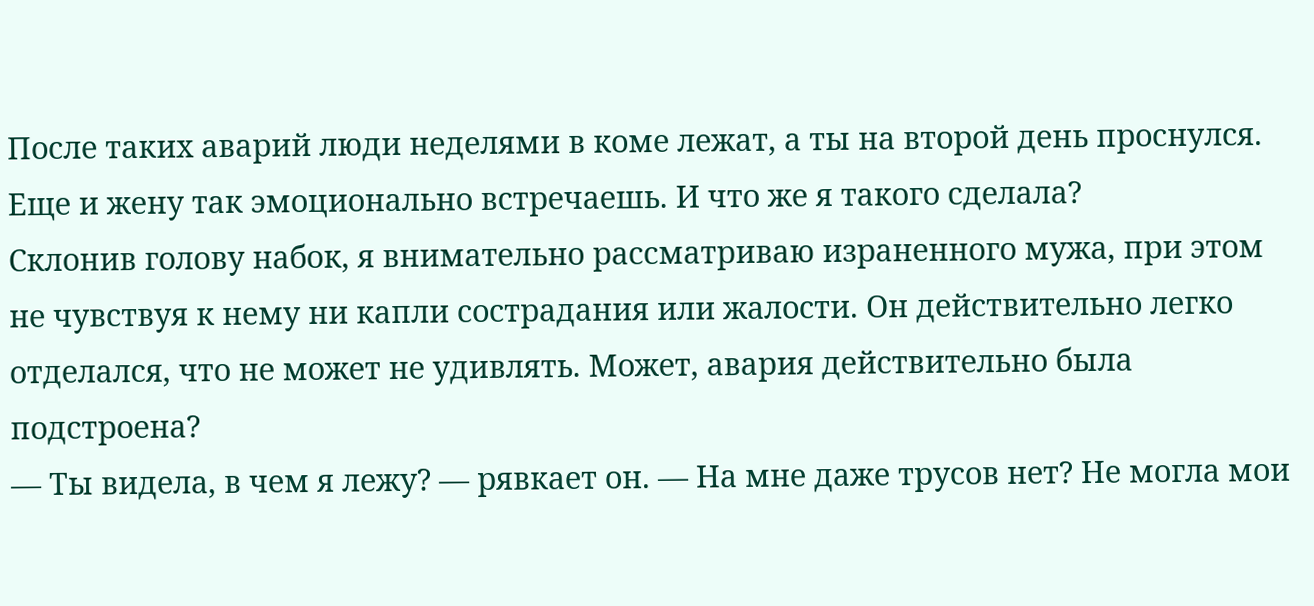После таких аварий люди неделями в коме лежат, а ты на второй день проснулся. Еще и жену так эмоционально встречаешь. И что же я такого сделала?
Склонив голову набок, я внимательно рассматриваю израненного мужа, при этом не чувствуя к нему ни капли сострадания или жалости. Он действительно легко отделался, что не может не удивлять. Может, авария действительно была подстроена?
— Ты видела, в чем я лежу? — рявкает он. — На мне даже трусов нет? Не могла мои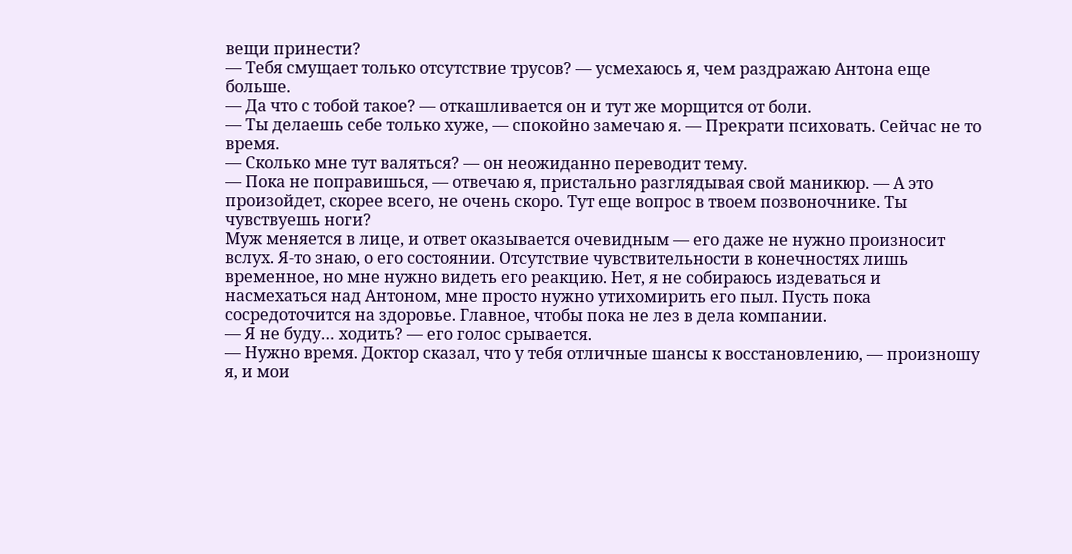вещи принести?
— Тебя смущает только отсутствие трусов? — усмехаюсь я, чем раздражаю Антона еще больше.
— Да что с тобой такое? — откашливается он и тут же морщится от боли.
— Ты делаешь себе только хуже, — спокойно замечаю я. — Прекрати психовать. Сейчас не то время.
— Сколько мне тут валяться? — он неожиданно переводит тему.
— Пока не поправишься, — отвечаю я, пристально разглядывая свой маникюр. — А это произойдет, скорее всего, не очень скоро. Тут еще вопрос в твоем позвоночнике. Ты чувствуешь ноги?
Муж меняется в лице, и ответ оказывается очевидным — его даже не нужно произносит вслух. Я-то знаю, о его состоянии. Отсутствие чувствительности в конечностях лишь временное, но мне нужно видеть его реакцию. Нет, я не собираюсь издеваться и насмехаться над Антоном, мне просто нужно утихомирить его пыл. Пусть пока сосредоточится на здоровье. Главное, чтобы пока не лез в дела компании.
— Я не буду… ходить? — его голос срывается.
— Нужно время. Доктор сказал, что у тебя отличные шансы к восстановлению, — произношу я, и мои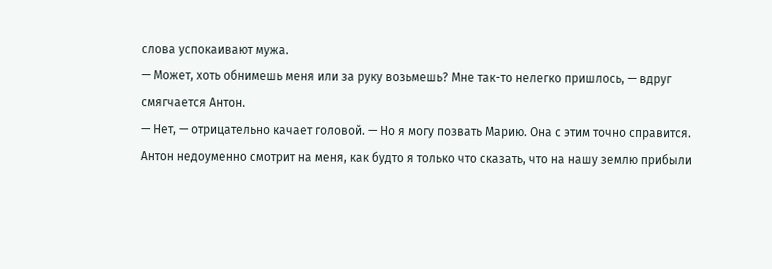слова успокаивают мужа.
— Может, хоть обнимешь меня или за руку возьмешь? Мне так-то нелегко пришлось, — вдруг смягчается Антон.
— Нет, — отрицательно качает головой. — Но я могу позвать Марию. Она с этим точно справится.
Антон недоуменно смотрит на меня, как будто я только что сказать, что на нашу землю прибыли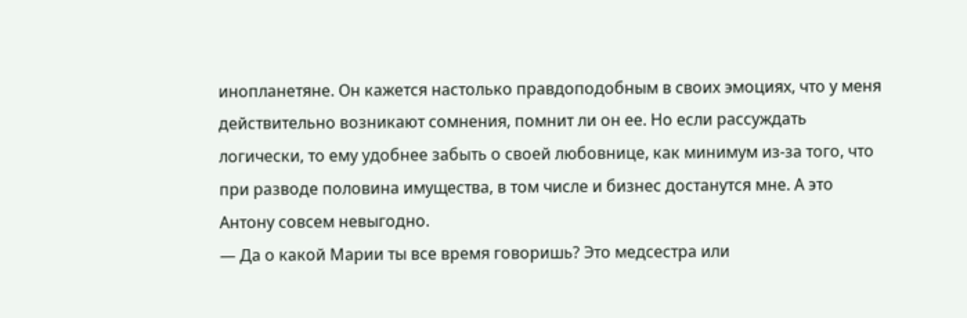инопланетяне. Он кажется настолько правдоподобным в своих эмоциях, что у меня действительно возникают сомнения, помнит ли он ее. Но если рассуждать логически, то ему удобнее забыть о своей любовнице, как минимум из-за того, что при разводе половина имущества, в том числе и бизнес достанутся мне. А это Антону совсем невыгодно.
— Да о какой Марии ты все время говоришь? Это медсестра или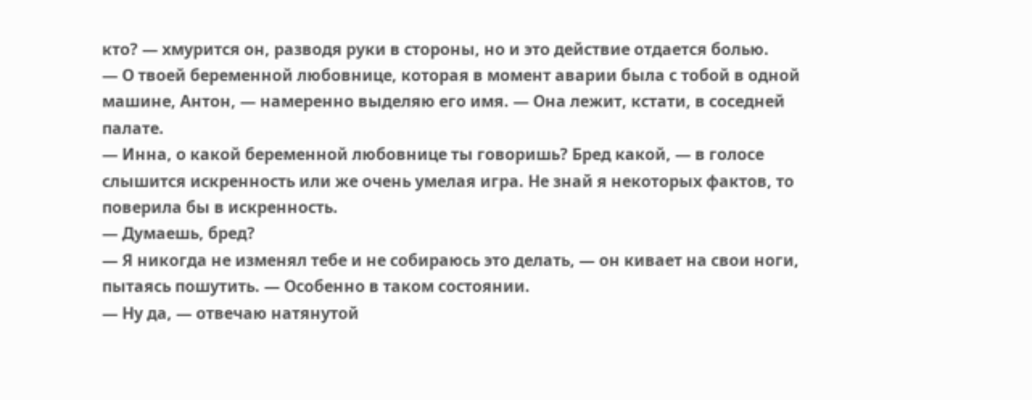кто? — хмурится он, разводя руки в стороны, но и это действие отдается болью.
— О твоей беременной любовнице, которая в момент аварии была с тобой в одной машине, Антон, — намеренно выделяю его имя. — Она лежит, кстати, в соседней палате.
— Инна, о какой беременной любовнице ты говоришь? Бред какой, — в голосе слышится искренность или же очень умелая игра. Не знай я некоторых фактов, то поверила бы в искренность.
— Думаешь, бред?
— Я никогда не изменял тебе и не собираюсь это делать, — он кивает на свои ноги, пытаясь пошутить. — Особенно в таком состоянии.
— Ну да, — отвечаю натянутой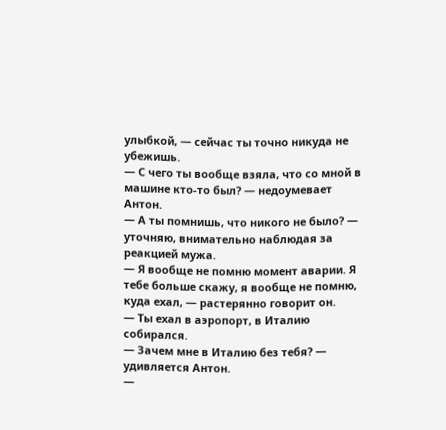улыбкой, — сейчас ты точно никуда не убежишь.
— С чего ты вообще взяла, что со мной в машине кто-то был? — недоумевает Антон.
— А ты помнишь, что никого не было? — уточняю, внимательно наблюдая за реакцией мужа.
— Я вообще не помню момент аварии. Я тебе больше скажу, я вообще не помню, куда ехал, — растерянно говорит он.
— Ты ехал в аэропорт, в Италию собирался.
— Зачем мне в Италию без тебя? — удивляется Антон.
—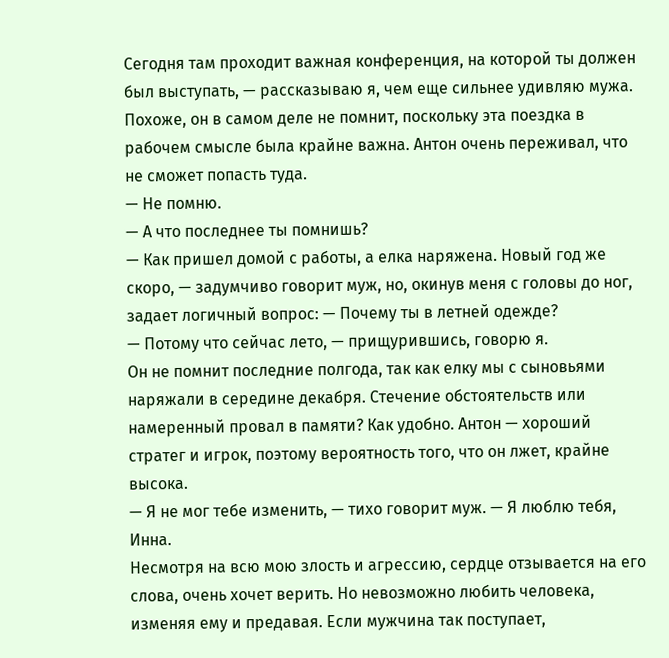Сегодня там проходит важная конференция, на которой ты должен был выступать, — рассказываю я, чем еще сильнее удивляю мужа.
Похоже, он в самом деле не помнит, поскольку эта поездка в рабочем смысле была крайне важна. Антон очень переживал, что не сможет попасть туда.
— Не помню.
— А что последнее ты помнишь?
— Как пришел домой с работы, а елка наряжена. Новый год же скоро, — задумчиво говорит муж, но, окинув меня с головы до ног, задает логичный вопрос: — Почему ты в летней одежде?
— Потому что сейчас лето, — прищурившись, говорю я.
Он не помнит последние полгода, так как елку мы с сыновьями наряжали в середине декабря. Стечение обстоятельств или намеренный провал в памяти? Как удобно. Антон — хороший стратег и игрок, поэтому вероятность того, что он лжет, крайне высока.
— Я не мог тебе изменить, — тихо говорит муж. — Я люблю тебя, Инна.
Несмотря на всю мою злость и агрессию, сердце отзывается на его слова, очень хочет верить. Но невозможно любить человека, изменяя ему и предавая. Если мужчина так поступает,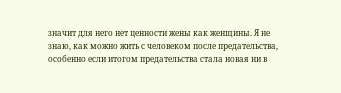значит для него нет ценности жены как женщины. Я не знаю, как можно жить с человеком после предательства, особенно если итогом предательства стала новая ни в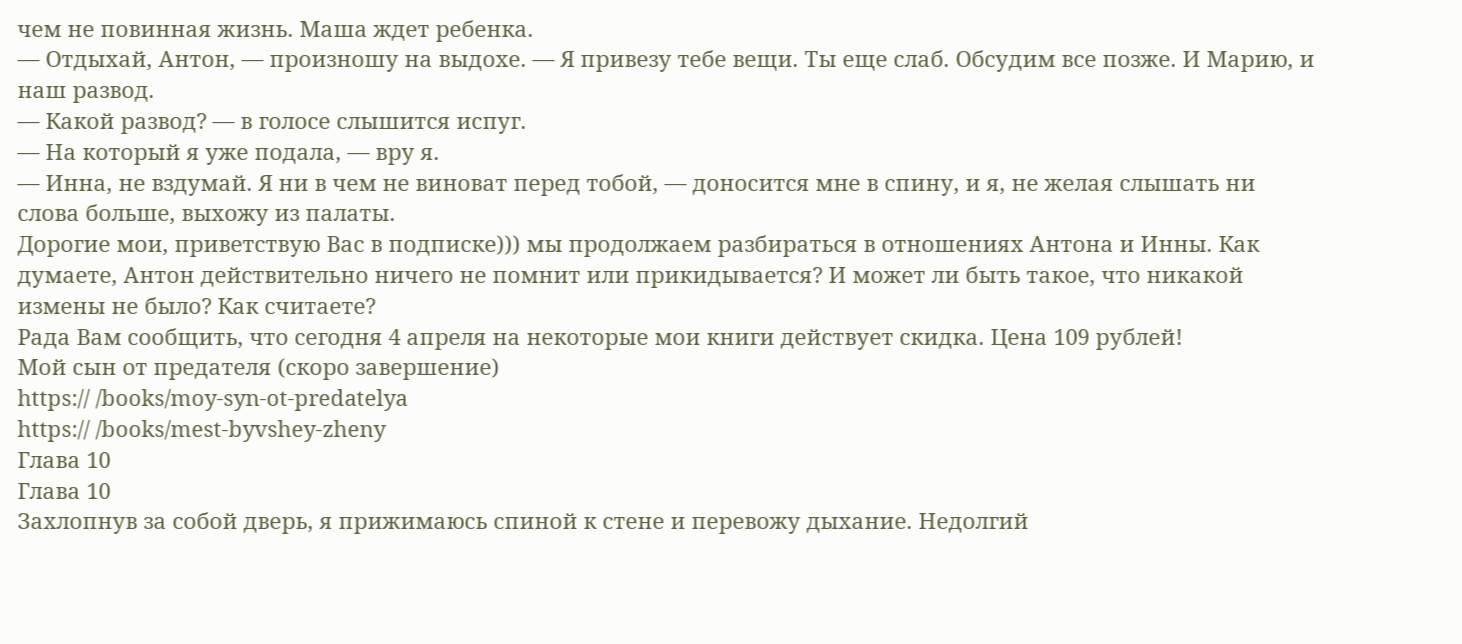чем не повинная жизнь. Маша ждет ребенка.
— Отдыхай, Антон, — произношу на выдохе. — Я привезу тебе вещи. Ты еще слаб. Обсудим все позже. И Марию, и наш развод.
— Какой развод? — в голосе слышится испуг.
— На который я уже подала, — вру я.
— Инна, не вздумай. Я ни в чем не виноват перед тобой, — доносится мне в спину, и я, не желая слышать ни слова больше, выхожу из палаты.
Дорогие мои, приветствую Вас в подписке))) мы продолжаем разбираться в отношениях Антона и Инны. Как думаете, Антон действительно ничего не помнит или прикидывается? И может ли быть такое, что никакой измены не было? Как считаете?
Рада Вам сообщить, что сегодня 4 апреля на некоторые мои книги действует скидка. Цена 109 рублей!
Мой сын от предателя (скоро завершение)
https:// /books/moy-syn-ot-predatelya
https:// /books/mest-byvshey-zheny
Глава 10
Глава 10
Захлопнув за собой дверь, я прижимаюсь спиной к стене и перевожу дыхание. Недолгий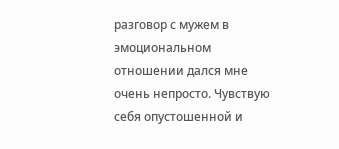разговор с мужем в эмоциональном отношении дался мне очень непросто. Чувствую себя опустошенной и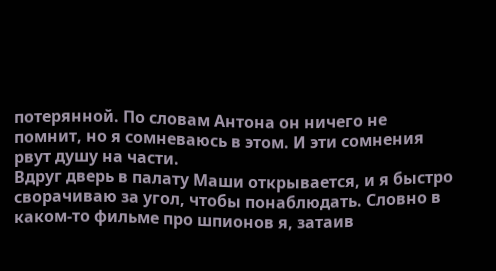потерянной. По словам Антона он ничего не помнит, но я сомневаюсь в этом. И эти сомнения рвут душу на части.
Вдруг дверь в палату Маши открывается, и я быстро сворачиваю за угол, чтобы понаблюдать. Словно в каком-то фильме про шпионов я, затаив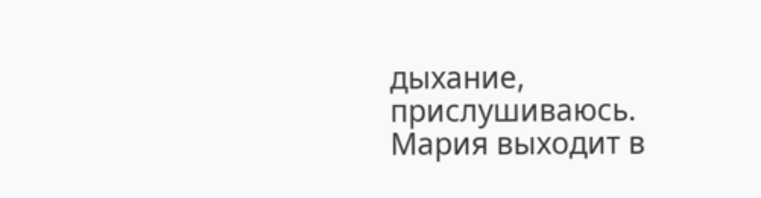дыхание, прислушиваюсь. Мария выходит в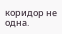коридор не одна.